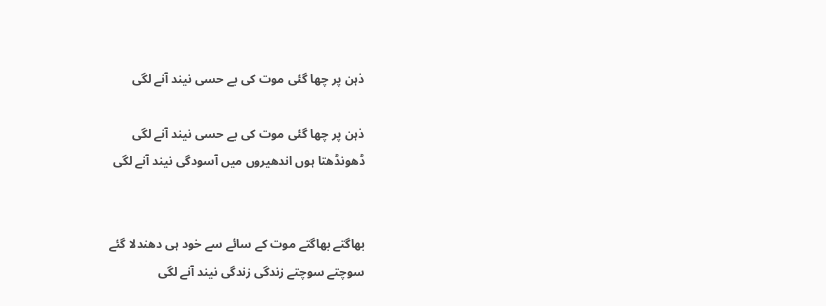ذہن پر چھا گئی موت کی بے حسی نیند آنے لگی

ذہن پر چھا گئی موت کی بے حسی نیند آنے لگی
ڈھونڈھتا ہوں اندھیروں میں آسودگی نیند آنے لگی


بھاگتے بھاگتے موت کے سائے سے خود ہی دھندلا گئے
سوچتے سوچتے زندگی زندگی نیند آنے لگی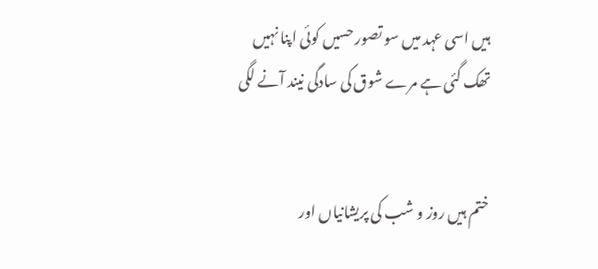ہیں اسی عہد میں سو تصور حسیں کوئی اپنا نہیں
تھک گئی ہے مرے شوق کی سادگی نیند آنے لگی


ختم ہیں روز و شب کی پریشانیاں اور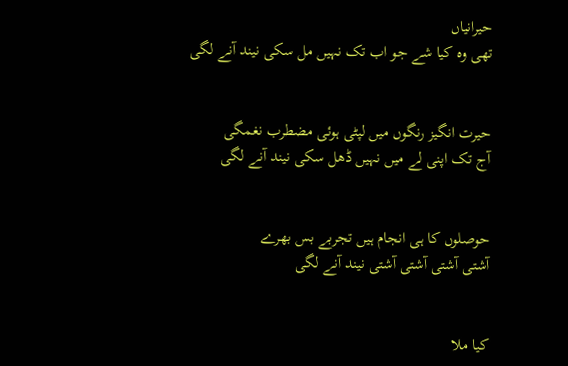حیرانیاں
تھی وہ کیا شے جو اب تک نہیں مل سکی نیند آنے لگی


حیرت انگیز رنگوں میں لپٹی ہوئی مضطرب نغمگی
آج تک اپنی لے میں نہیں ڈھل سکی نیند آنے لگی


حوصلوں کا ہی انجام ہیں تجربے بس بھرے
آشتی آشتی آشتی آشتی نیند آنے لگی


کیا ملا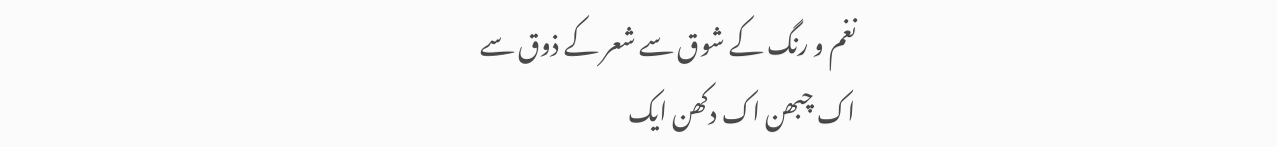نغم و رنگ کے شوق سے شعر کے ذوق سے
اک چبھن اک دکھن ایک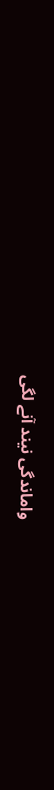واماندگی نیند آنے لگی